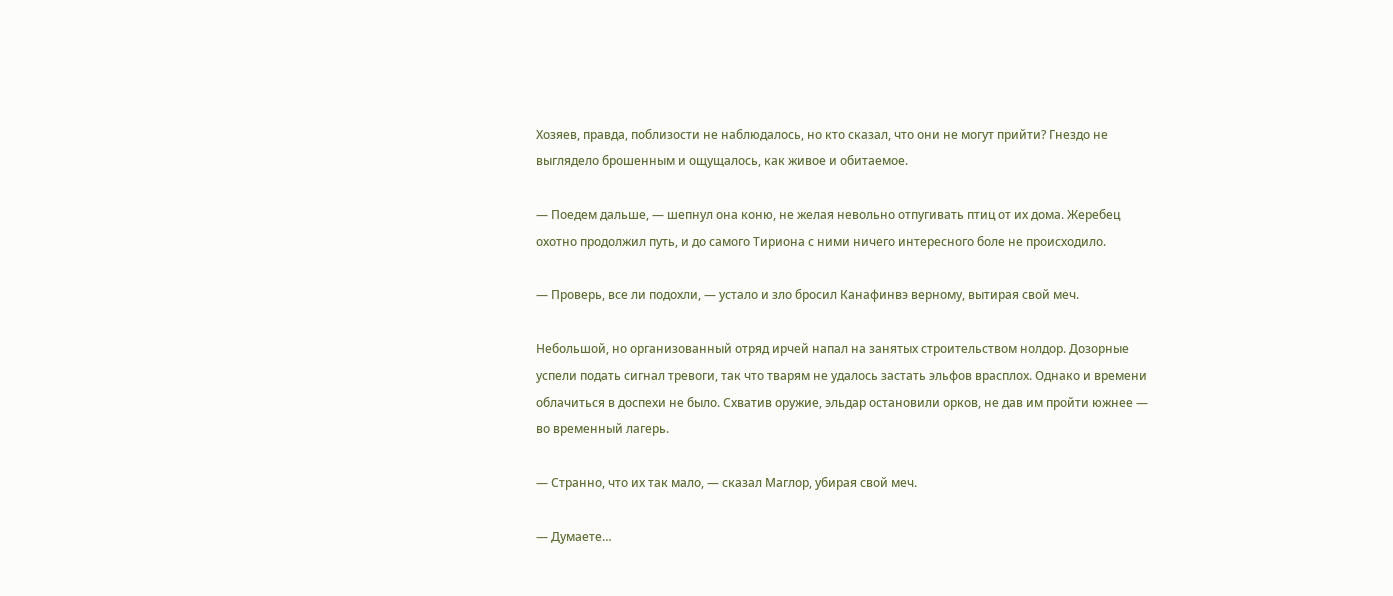Хозяев, правда, поблизости не наблюдалось, но кто сказал, что они не могут прийти? Гнездо не выглядело брошенным и ощущалось, как живое и обитаемое.

— Поедем дальше, — шепнул она коню, не желая невольно отпугивать птиц от их дома. Жеребец охотно продолжил путь, и до самого Тириона с ними ничего интересного боле не происходило.

— Проверь, все ли подохли, — устало и зло бросил Канафинвэ верному, вытирая свой меч.

Небольшой, но организованный отряд ирчей напал на занятых строительством нолдор. Дозорные успели подать сигнал тревоги, так что тварям не удалось застать эльфов врасплох. Однако и времени облачиться в доспехи не было. Схватив оружие, эльдар остановили орков, не дав им пройти южнее — во временный лагерь.

— Странно, что их так мало, — сказал Маглор, убирая свой меч.

— Думаете…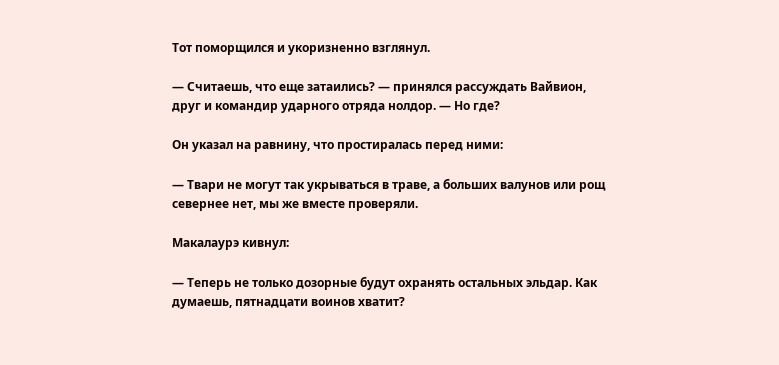Тот поморщился и укоризненно взглянул.

— Считаешь, что еще затаились? — принялся рассуждать Вайвион, друг и командир ударного отряда нолдор. — Но где?

Он указал на равнину, что простиралась перед ними:

— Твари не могут так укрываться в траве, а больших валунов или рощ севернее нет, мы же вместе проверяли.

Макалаурэ кивнул:

— Теперь не только дозорные будут охранять остальных эльдар. Как думаешь, пятнадцати воинов хватит?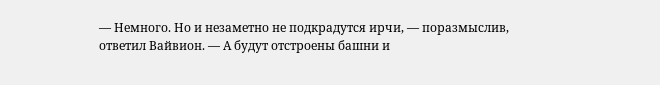— Немного. Но и незаметно не подкрадутся ирчи, — поразмыслив, ответил Вайвион. — А будут отстроены башни и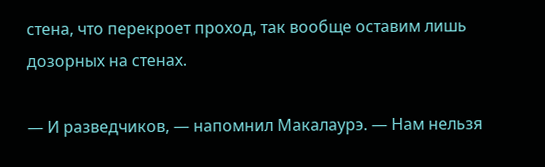стена, что перекроет проход, так вообще оставим лишь дозорных на стенах.

— И разведчиков, — напомнил Макалаурэ. — Нам нельзя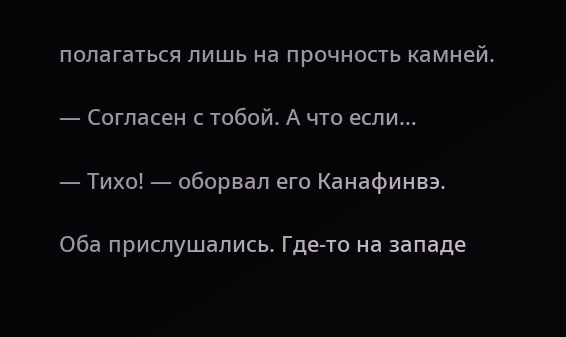полагаться лишь на прочность камней.

— Согласен с тобой. А что если…

— Тихо! — оборвал его Канафинвэ.

Оба прислушались. Где-то на западе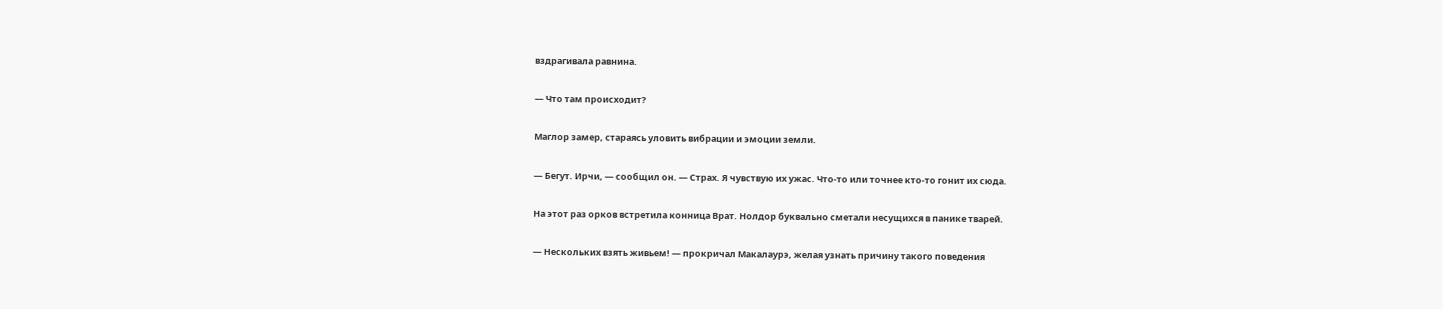вздрагивала равнина.

— Что там происходит?

Маглор замер, стараясь уловить вибрации и эмоции земли.

— Бегут. Ирчи, — сообщил он. — Страх. Я чувствую их ужас. Что-то или точнее кто-то гонит их сюда.

На этот раз орков встретила конница Врат. Нолдор буквально сметали несущихся в панике тварей.

— Нескольких взять живьем! — прокричал Макалаурэ, желая узнать причину такого поведения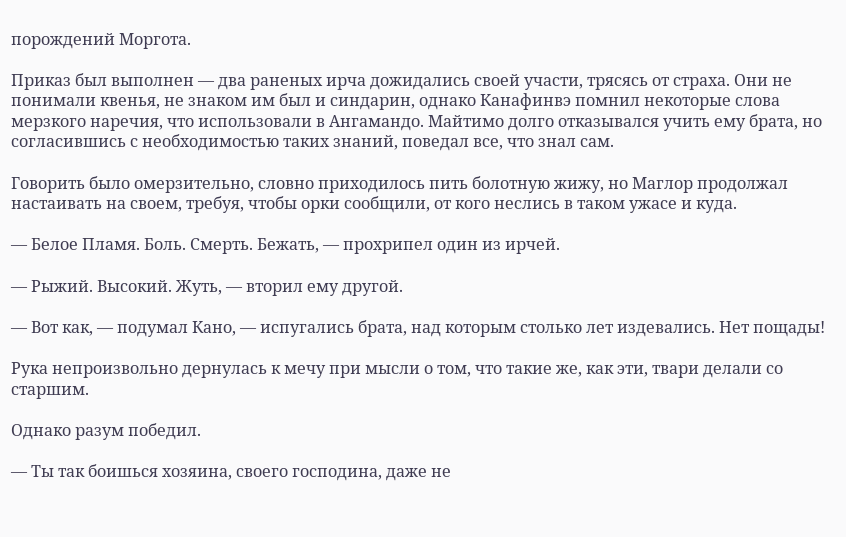порождений Моргота.

Приказ был выполнен — два раненых ирча дожидались своей участи, трясясь от страха. Они не понимали квенья, не знаком им был и синдарин, однако Канафинвэ помнил некоторые слова мерзкого наречия, что использовали в Ангамандо. Майтимо долго отказывался учить ему брата, но согласившись с необходимостью таких знаний, поведал все, что знал сам.

Говорить было омерзительно, словно приходилось пить болотную жижу, но Маглор продолжал настаивать на своем, требуя, чтобы орки сообщили, от кого неслись в таком ужасе и куда.

— Белое Пламя. Боль. Смерть. Бежать, — прохрипел один из ирчей.

— Рыжий. Высокий. Жуть, — вторил ему другой.

— Вот как, — подумал Кано, — испугались брата, над которым столько лет издевались. Нет пощады!

Рука непроизвольно дернулась к мечу при мысли о том, что такие же, как эти, твари делали со старшим.

Однако разум победил.

— Ты так боишься хозяина, своего господина, даже не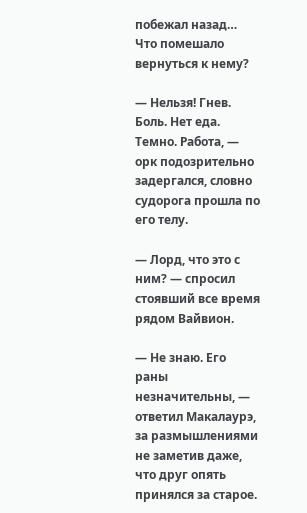побежал назад… Что помешало вернуться к нему?

— Нельзя! Гнев. Боль. Нет еда. Темно. Работа, — орк подозрительно задергался, словно судорога прошла по его телу.

— Лорд, что это с ним? — спросил стоявший все время рядом Вайвион.

— Не знаю. Его раны незначительны, — ответил Макалаурэ, за размышлениями не заметив даже, что друг опять принялся за старое.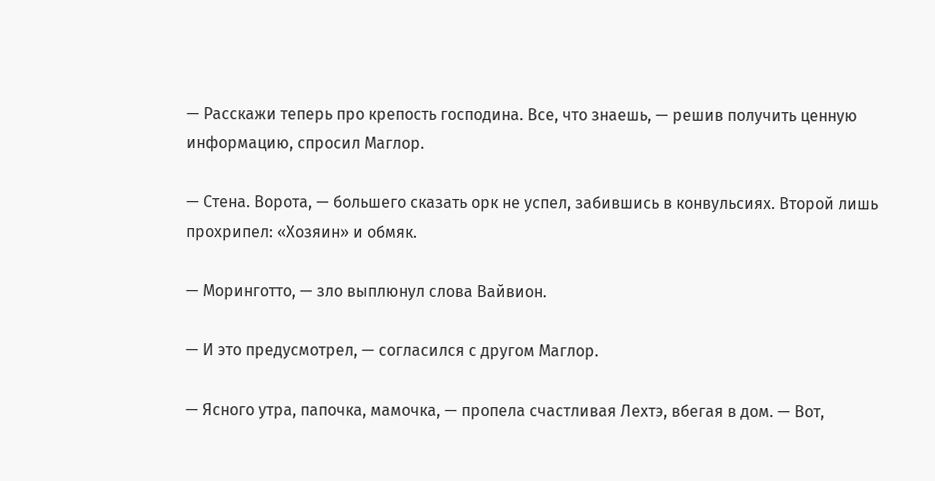— Расскажи теперь про крепость господина. Все, что знаешь, — решив получить ценную информацию, спросил Маглор.

— Стена. Ворота, — большего сказать орк не успел, забившись в конвульсиях. Второй лишь прохрипел: «Хозяин» и обмяк.

— Моринготто, — зло выплюнул слова Вайвион.

— И это предусмотрел, — согласился с другом Маглор.

— Ясного утра, папочка, мамочка, — пропела счастливая Лехтэ, вбегая в дом. — Вот,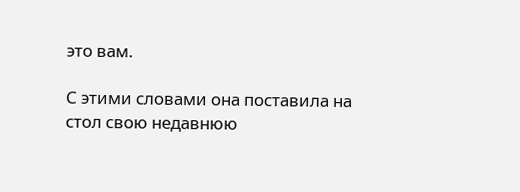это вам.

С этими словами она поставила на стол свою недавнюю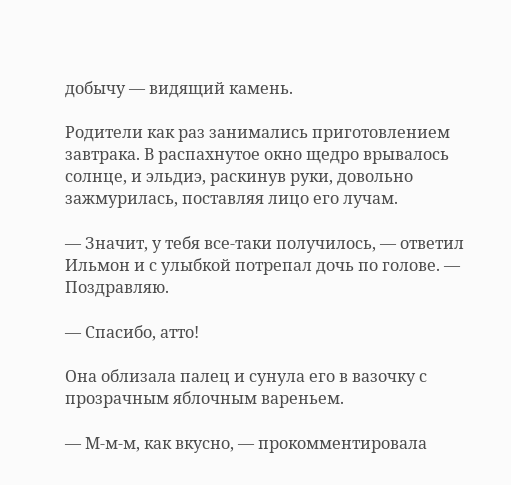добычу — видящий камень.

Родители как раз занимались приготовлением завтрака. В распахнутое окно щедро врывалось солнце, и эльдиэ, раскинув руки, довольно зажмурилась, поставляя лицо его лучам.

— Значит, у тебя все-таки получилось, — ответил Ильмон и с улыбкой потрепал дочь по голове. — Поздравляю.

— Спасибо, атто!

Она облизала палец и сунула его в вазочку с прозрачным яблочным вареньем.

— М-м-м, как вкусно, — прокомментировала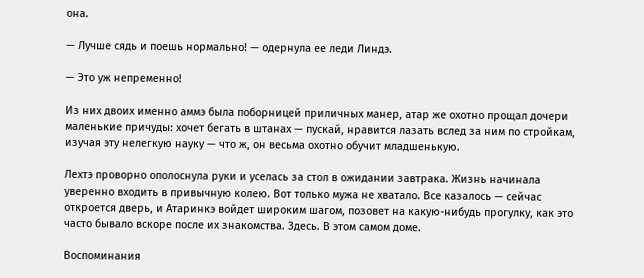она.

— Лучше сядь и поешь нормально! — одернула ее леди Линдэ.

— Это уж непременно!

Из них двоих именно аммэ была поборницей приличных манер, атар же охотно прощал дочери маленькие причуды: хочет бегать в штанах — пускай, нравится лазать вслед за ним по стройкам, изучая эту нелегкую науку — что ж, он весьма охотно обучит младшенькую.

Лехтэ проворно ополоснула руки и уселась за стол в ожидании завтрака. Жизнь начинала уверенно входить в привычную колею. Вот только мужа не хватало. Все казалось — сейчас откроется дверь, и Атаринкэ войдет широким шагом, позовет на какую-нибудь прогулку, как это часто бывало вскоре после их знакомства. Здесь. В этом самом доме.

Воспоминания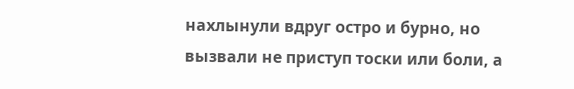нахлынули вдруг остро и бурно, но вызвали не приступ тоски или боли, а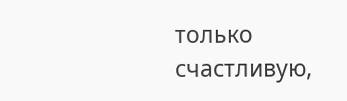только счастливую,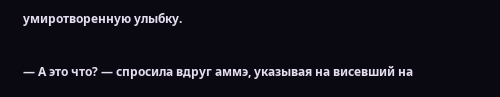умиротворенную улыбку.

— А это что? — спросила вдруг аммэ, указывая на висевший на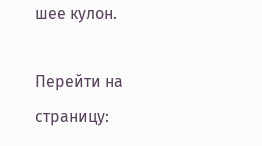шее кулон.

Перейти на страницу: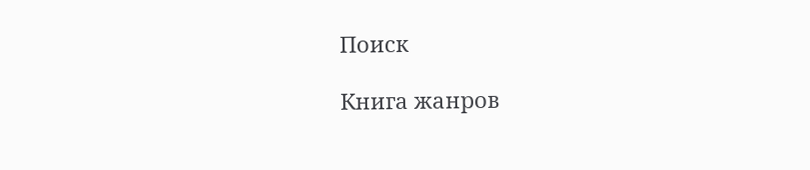Поиск

Книга жанров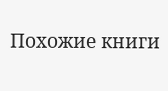Похожие книги